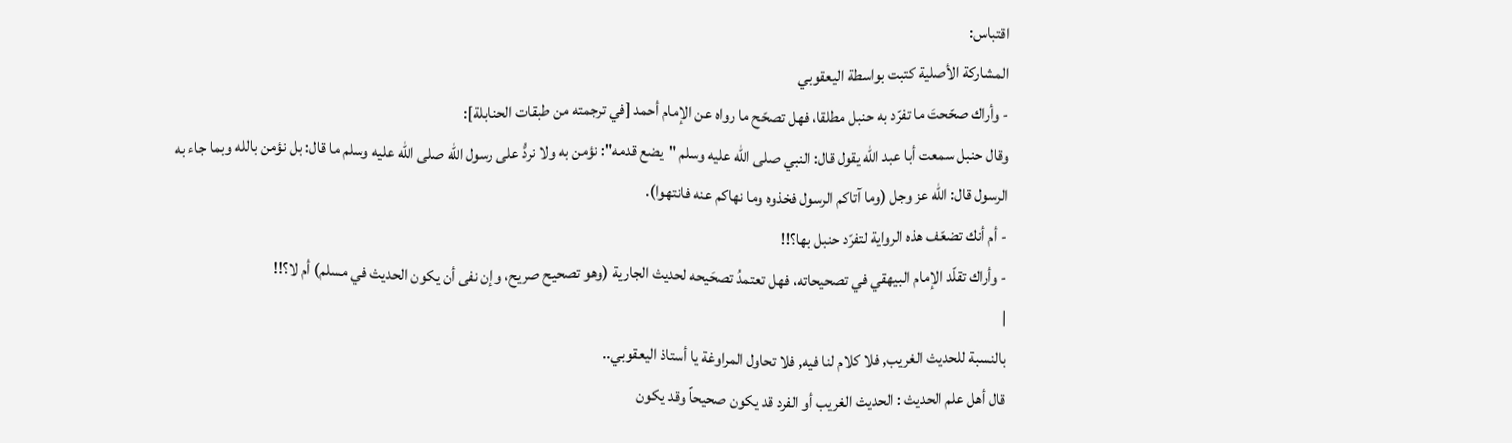اقتباس:
المشاركة الأصلية كتبت بواسطة اليعقوبي
- وأراك صحّحتَ ما تفرّد به حنبل مطلقا، فهل تصحّح ما رواه عن الإمام أحمد [في ترجمته من طبقات الحنابلة]:
وقال حنبل سمعت أبا عبد الله يقول قال: النبي صلى الله عليه وسلم "يضع قدمه": نؤمن به ولا نردُّ على رسول الله صلى الله عليه وسلم ما قال: بل نؤمن بالله وبما جاء به الرسول قال: الله عز وجل (وما آتاكم الرسول فخذوه وما نهاكم عنه فانتهوا).
- أم أنك تضعّف هذه الرواية لتفرّد حنبل بها؟!!
- وأراك تقلّد الإمام البيهقي في تصحيحاته، فهل تعتمدُ تصحَيحه لحديث الجارية (وهو تصحيح صريح، وإن نفى أن يكون الحديث في مسلم) أم لا؟!!
|
بالنسبة للحديث الغريب, فلا كلام لنا فيه, فلا تحاول المراوغة يا أستاذ اليعقوبي..
قال أهل علم الحديث : الحديث الغريب أو الفرد قد يكون صحيحاً وقد يكون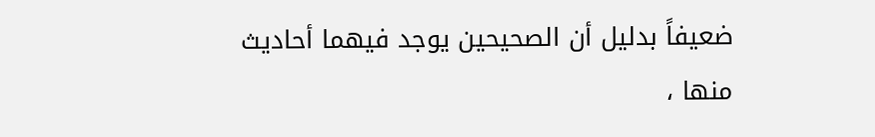ضعيفاً بدليل أن الصحيحين يوجد فيهما أحاديث منها ،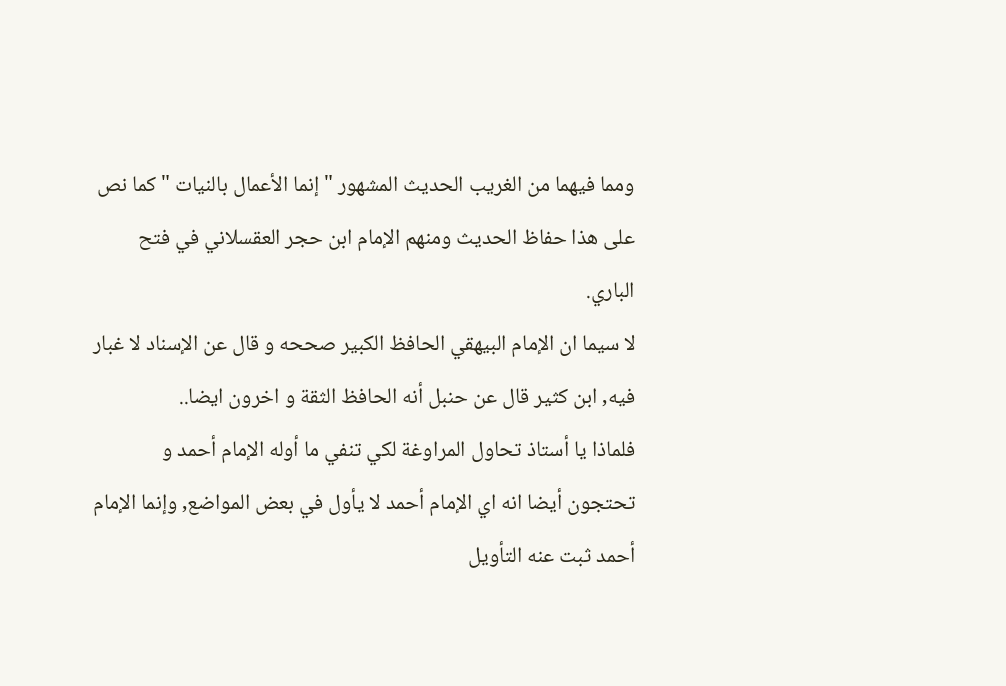ومما فيهما من الغريب الحديث المشهور " إنما الأعمال بالنيات " كما نص على هذا حفاظ الحديث ومنهم الإمام ابن حجر العقسلاني في فتح الباري.
لا سيما ان الإمام البيهقي الحافظ الكبير صححه و قال عن الإسناد لا غبار فيه, ابن كثير قال عن حنبل أنه الحافظ الثقة و اخرون ايضا..
فلماذا يا أستاذ تحاول المراوغة لكي تنفي ما أوله الإمام أحمد و تحتجون أيضا انه اي الإمام أحمد لا يأول في بعض المواضع, وإنما الإمام أحمد ثبت عنه التأويل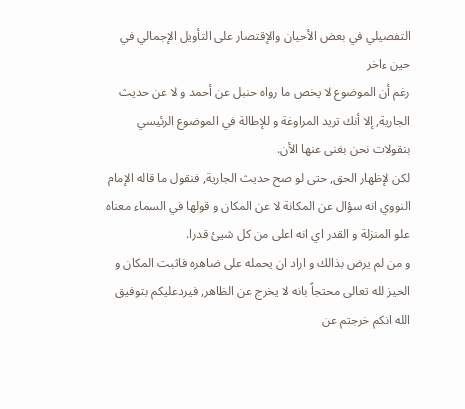التفصيلي في بعض الأحيان والإقتصار على التأويل الإجمالي في حين ءاخر
رغم أن الموضوع لا يخص ما رواه حنبل عن أحمد و لا عن حديث الجارية, إلا أنك تريد المراوغة و للإطالة في الموضوع الرئيسي بنقولات نحن بغنى عنها الأن.
لكن لإظهار الحق, حتى لو صح حديث الجارية, فنقول ما قاله الإمام النووي انه سؤال عن المكانة لا عن المكان و قولها في السماء معناه علو المنزلة و القدر اي انه اعلى من كل شيئ قدرا.
و من لم يرض بذالك و اراد ان يحمله على ضاهره فاثبت المكان و الحيز لله تعالى محتجاً بانه لا يخرج عن الظاهر, فيردعليكم بتوفيق الله انكم خرجتم عن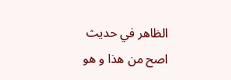الظاهر في حديث اصح من هذا و هو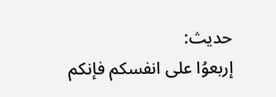حديث:
إربعوُا على انفسكم فإنكم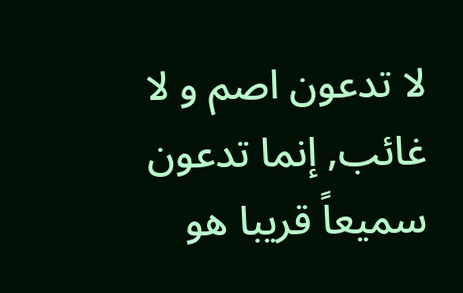لا تدعون اصم و لا غائب, إنما تدعون سميعاً قريبا هو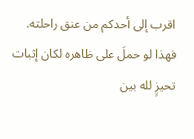اقرب إلى أحدكم من عنق راحلته.
فهذا لو حملَ على ظاهره لكان إثبات تحيزٍ لله بين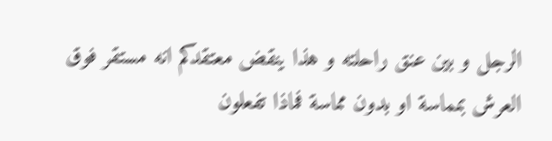الرجل و بين عنق راحلته و هذا ينقض معتقدكم انه مستقر فوق العرش بمماسة او بدون مماسة فماذا تفعلون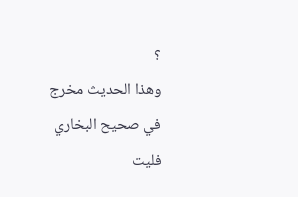؟
وهذا الحديث مخرج في صحيح البخاري فليت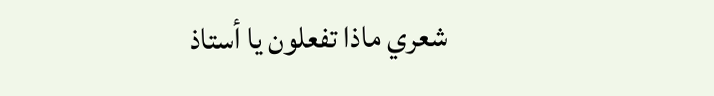شعري ماذا تفعلون يا أستاذ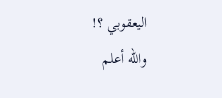اليعقوبي ؟!
والله أعلم